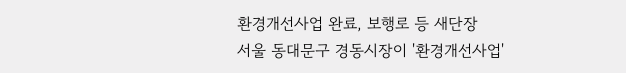환경개선사업 완료, 보행로 등 새단장
서울 동대문구 경동시장이 '환경개선사업'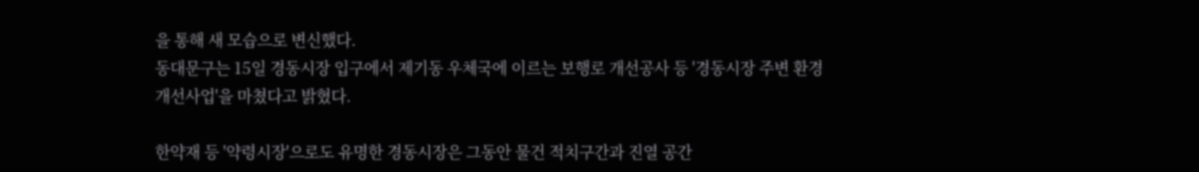을 통해 새 모습으로 변신했다.
동대문구는 15일 경동시장 입구에서 제기동 우체국에 이르는 보행로 개선공사 등 '경동시장 주변 환경개선사업'을 마쳤다고 밝혔다.

한약재 등 '약령시장'으로도 유명한 경동시장은 그동안 물건 적치구간과 진열 공간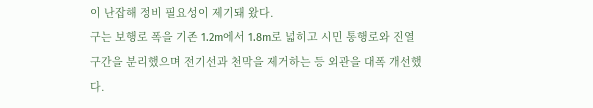이 난잡해 정비 필요성이 제기돼 왔다.
구는 보행로 폭을 기존 1.2m에서 1.8m로 넓히고 시민 통행로와 진열구간을 분리했으며 전기선과 천막을 제거하는 등 외관을 대폭 개선했다.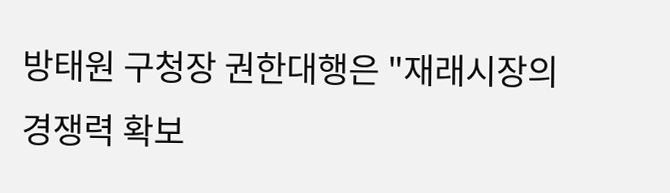방태원 구청장 권한대행은 "재래시장의 경쟁력 확보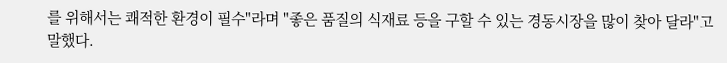를 위해서는 쾌적한 환경이 필수"라며 "좋은 품질의 식재료 등을 구할 수 있는 경동시장을 많이 찾아 달라"고 말했다.